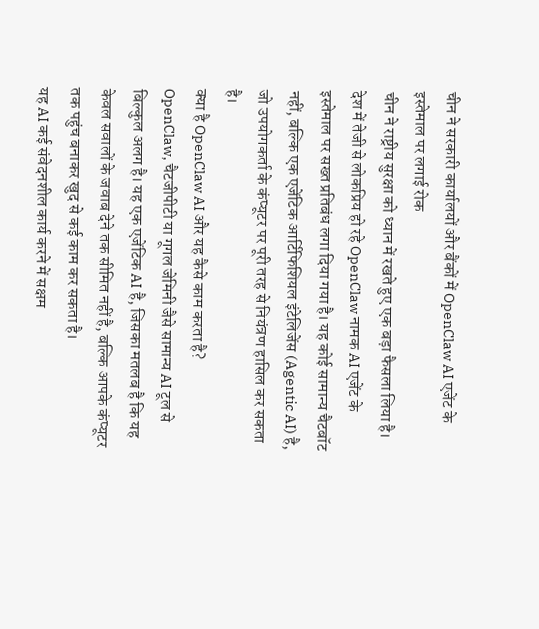चीन ने सरकारी कार्यालयों और बैंकों में OpenClaw AI एजेंट के इस्तेमाल पर लगाई रोक
चीन ने राष्ट्रीय सुरक्षा को ध्यान में रखते हुए एक बड़ा फैसला लिया है। देश में तेजी से लोकप्रिय हो रहे OpenClaw नामक AI एजेंट के इस्तेमाल पर सख्त प्रतिबंध लगा दिया गया है। यह कोई सामान्य चैटबॉट नहीं, बल्कि एक एजेंटिक आर्टिफिशियल इंटेलिजेंस (Agentic AI) है, जो उपयोगकर्ता के कंप्यूटर पर पूरी तरह से नियंत्रण हासिल कर सकता है।
क्या है OpenClaw AI और यह कैसे काम करता है?
OpenClaw, चैटजीपीटी या गूगल जेमिनी जैसे सामान्य AI टूल से बिल्कुल अलग है। यह एक एजेंटिक AI है, जिसका मतलब है कि यह केवल सवालों के जवाब देने तक सीमित नहीं है, बल्कि आपके कंप्यूटर तक पहुंच बनाकर खुद से कई काम कर सकता है।
यह AI कई संवेदनशील कार्य करने में सक्षम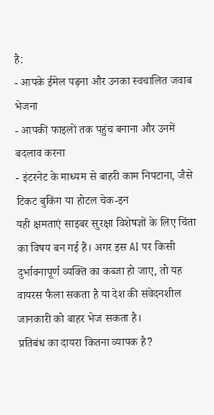है:
- आपके ईमेल पढ़ना और उनका स्वचालित जवाब भेजना
- आपकी फाइलों तक पहुंच बनाना और उनमें बदलाव करना
- इंटरनेट के माध्यम से बाहरी काम निपटाना, जैसे टिकट बुकिंग या होटल चेक-इन
यही क्षमताएं साइबर सुरक्षा विशेषज्ञों के लिए चिंता का विषय बन गई हैं। अगर इस AI पर किसी दुर्भावनापूर्ण व्यक्ति का कब्जा हो जाए, तो यह वायरस फैला सकता है या देश की संवेदनशील जानकारी को बाहर भेज सकता है।
प्रतिबंध का दायरा कितना व्यापक है?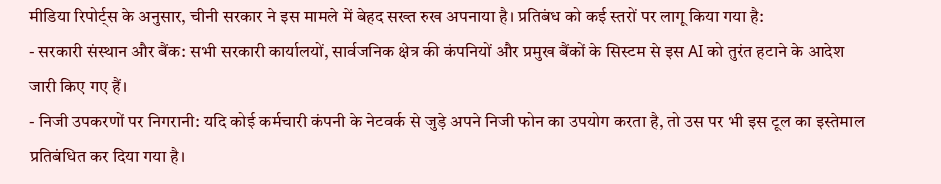मीडिया रिपोर्ट्स के अनुसार, चीनी सरकार ने इस मामले में बेहद सख्त रुख अपनाया है। प्रतिबंध को कई स्तरों पर लागू किया गया है:
- सरकारी संस्थान और बैंक: सभी सरकारी कार्यालयों, सार्वजनिक क्षेत्र की कंपनियों और प्रमुख बैंकों के सिस्टम से इस AI को तुरंत हटाने के आदेश जारी किए गए हैं।
- निजी उपकरणों पर निगरानी: यदि कोई कर्मचारी कंपनी के नेटवर्क से जुड़े अपने निजी फोन का उपयोग करता है, तो उस पर भी इस टूल का इस्तेमाल प्रतिबंधित कर दिया गया है।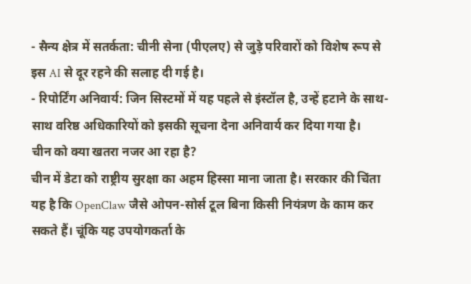- सैन्य क्षेत्र में सतर्कता: चीनी सेना (पीएलए) से जुड़े परिवारों को विशेष रूप से इस AI से दूर रहने की सलाह दी गई है।
- रिपोर्टिंग अनिवार्य: जिन सिस्टमों में यह पहले से इंस्टॉल है, उन्हें हटाने के साथ-साथ वरिष्ठ अधिकारियों को इसकी सूचना देना अनिवार्य कर दिया गया है।
चीन को क्या खतरा नजर आ रहा है?
चीन में डेटा को राष्ट्रीय सुरक्षा का अहम हिस्सा माना जाता है। सरकार की चिंता यह है कि OpenClaw जैसे ओपन-सोर्स टूल बिना किसी नियंत्रण के काम कर सकते हैं। चूंकि यह उपयोगकर्ता के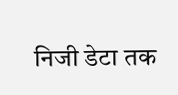निजी डेटा तक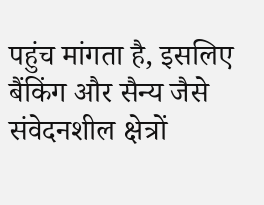पहुंच मांगता है, इसलिए बैंकिंग और सैन्य जैसे संवेदनशील क्षेत्रों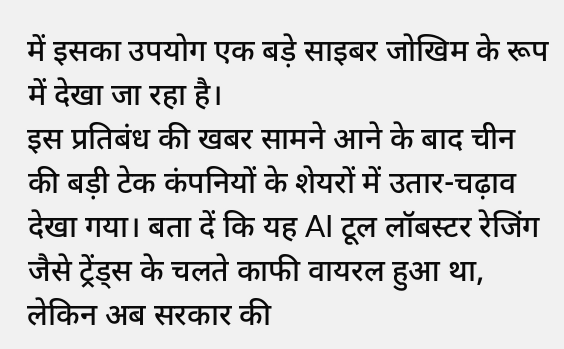में इसका उपयोग एक बड़े साइबर जोखिम के रूप में देखा जा रहा है।
इस प्रतिबंध की खबर सामने आने के बाद चीन की बड़ी टेक कंपनियों के शेयरों में उतार-चढ़ाव देखा गया। बता दें कि यह AI टूल लॉबस्टर रेजिंग जैसे ट्रेंड्स के चलते काफी वायरल हुआ था, लेकिन अब सरकार की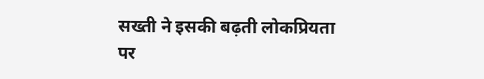सख्ती ने इसकी बढ़ती लोकप्रियता पर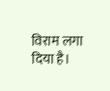विराम लगा दिया है।